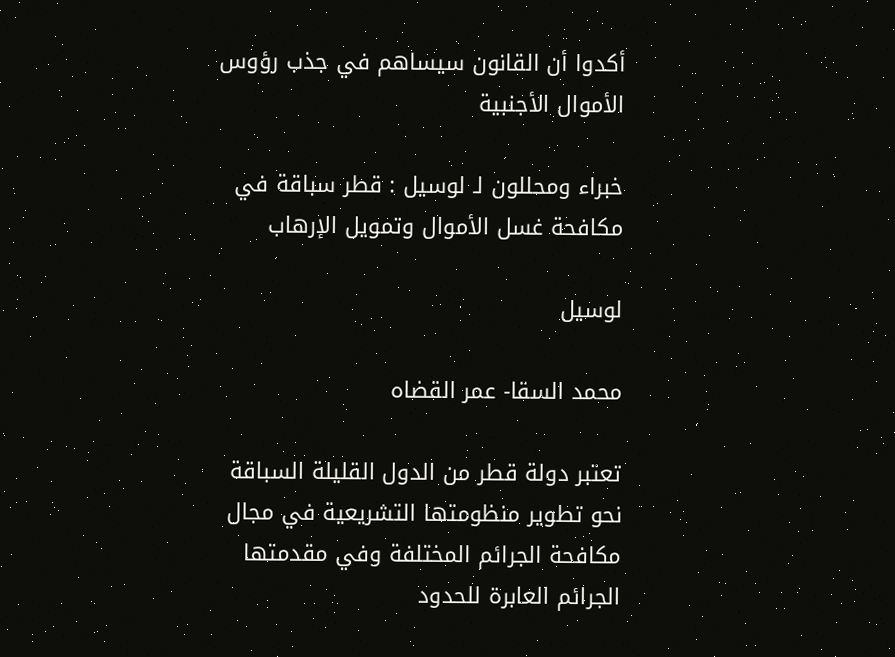أكدوا أن القانون سيساهم في جذب رؤوس الأموال الأجنبية

خبراء ومحللون لـ لوسيل : قطر سباقة في مكافحة غسل الأموال وتمويل الإرهاب

لوسيل

محمد السقا- عمر القضاه

تعتبر دولة قطر من الدول القليلة السباقة نحو تطوير منظومتها التشريعية في مجال مكافحة الجرائم المختلفة وفي مقدمتها الجرائم العابرة للحدود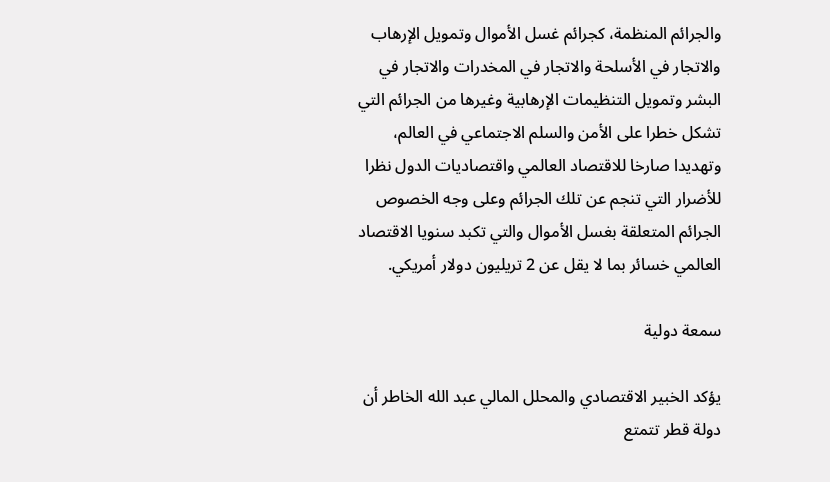والجرائم المنظمة، كجرائم غسل الأموال وتمويل الإرهاب والاتجار في الأسلحة والاتجار في المخدرات والاتجار في البشر وتمويل التنظيمات الإرهابية وغيرها من الجرائم التي تشكل خطرا على الأمن والسلم الاجتماعي في العالم، وتهديدا صارخا للاقتصاد العالمي واقتصاديات الدول نظرا للأضرار التي تنجم عن تلك الجرائم وعلى وجه الخصوص الجرائم المتعلقة بغسل الأموال والتي تكبد سنويا الاقتصاد العالمي خسائر بما لا يقل عن 2 تريليون دولار أمريكي.

سمعة دولية

يؤكد الخبير الاقتصادي والمحلل المالي عبد الله الخاطر أن دولة قطر تتمتع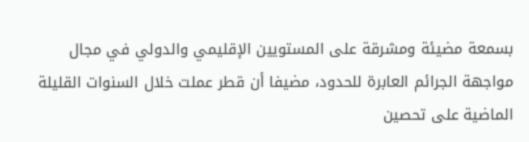بسمعة مضيئة ومشرقة على المستويين الإقليمي والدولي في مجال مواجهة الجرائم العابرة للحدود، مضيفا أن قطر عملت خلال السنوات القليلة الماضية على تحصين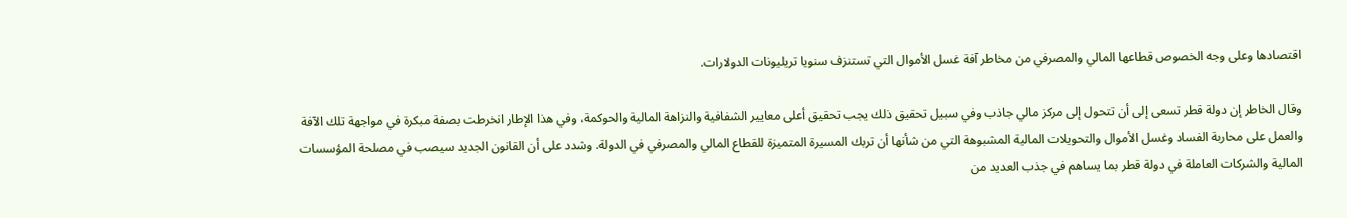اقتصادها وعلى وجه الخصوص قطاعها المالي والمصرفي من مخاطر آفة غسل الأموال التي تستنزف سنويا تريليونات الدولارات.

وقال الخاطر إن دولة قطر تسعى إلى أن تتحول إلى مركز مالي جاذب وفي سبيل تحقيق ذلك يجب تحقيق أعلى معايير الشفافية والنزاهة المالية والحوكمة، وفي هذا الإطار انخرطت بصفة مبكرة في مواجهة تلك الآفة والعمل على محاربة الفساد وغسل الأموال والتحويلات المالية المشبوهة التي من شأنها أن تربك المسيرة المتميزة للقطاع المالي والمصرفي في الدولة. وشدد على أن القانون الجديد سيصب في مصلحة المؤسسات المالية والشركات العاملة في دولة قطر بما يساهم في جذب العديد من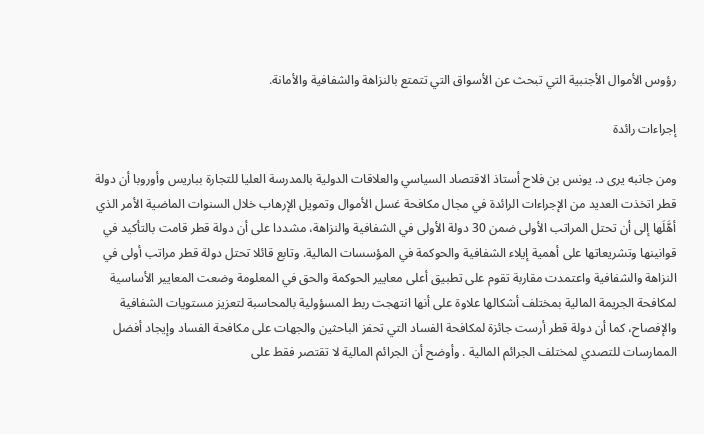رؤوس الأموال الأجنبية التي تبحث عن الأسواق التي تتمتع بالنزاهة والشفافية والأمانة.

إجراءات رائدة

ومن جانبه يرى د. يونس بن فلاح أستاذ الاقتصاد السياسي والعلاقات الدولية بالمدرسة العليا للتجارة بباريس وأوروبا أن دولة قطر اتخذت العديد من الإجراءات الرائدة في مجال مكافحة غسل الأموال وتمويل الإرهاب خلال السنوات الماضية الأمر الذي أهَّلَها إلى أن تحتل المراتب الأولى ضمن 30 دولة الأولى في الشفافية والنزاهة، مشددا على أن دولة قطر قامت بالتأكيد في قوانينها وتشريعاتها على أهمية إيلاء الشفافية والحوكمة في المؤسسات المالية. وتابع قائلا تحتل دولة قطر مراتب أولى في النزاهة والشفافية واعتمدت مقاربة تقوم على تطبيق أعلى معايير الحوكمة والحق في المعلومة وضعت المعايير الأساسية لمكافحة الجريمة المالية بمختلف أشكالها علاوة على أنها انتهجت ربط المسؤولية بالمحاسبة لتعزيز مستويات الشفافية والإفصاح، كما أن دولة قطر أرست جائزة لمكافحة الفساد التي تحفز الباحثين والجهات على مكافحة الفساد وإيجاد أفضل الممارسات للتصدي لمختلف الجرائم المالية . وأوضح أن الجرائم المالية لا تقتصر فقط على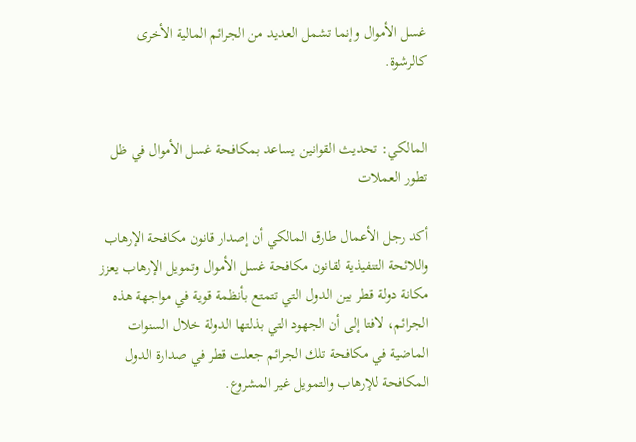غسل الأموال وإنما تشمل العديد من الجرائم المالية الأخرى كالرشوة.


المالكي: تحديث القوانين يساعد بمكافحة غسل الأموال في ظل تطور العملات

أكد رجل الأعمال طارق المالكي أن إصدار قانون مكافحة الإرهاب واللائحة التنفيذية لقانون مكافحة غسل الأموال وتمويل الإرهاب يعزز مكانة دولة قطر بين الدول التي تتمتع بأنظمة قوية في مواجهة هذه الجرائم، لافتا إلى أن الجهود التي بذلتها الدولة خلال السنوات الماضية في مكافحة تلك الجرائم جعلت قطر في صدارة الدول المكافحة للإرهاب والتمويل غير المشروع.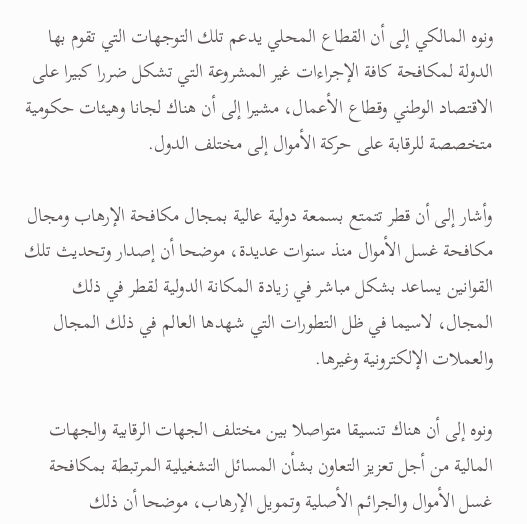ونوه المالكي إلى أن القطاع المحلي يدعم تلك التوجهات التي تقوم بها الدولة لمكافحة كافة الإجراءات غير المشروعة التي تشكل ضررا كبيرا على الاقتصاد الوطني وقطاع الأعمال، مشيرا إلى أن هناك لجانا وهيئات حكومية متخصصة للرقابة على حركة الأموال إلى مختلف الدول.

وأشار إلى أن قطر تتمتع بسمعة دولية عالية بمجال مكافحة الإرهاب ومجال مكافحة غسل الأموال منذ سنوات عديدة، موضحا أن إصدار وتحديث تلك القوانين يساعد بشكل مباشر في زيادة المكانة الدولية لقطر في ذلك المجال، لاسيما في ظل التطورات التي شهدها العالم في ذلك المجال والعملات الإلكترونية وغيرها.

ونوه إلى أن هناك تنسيقا متواصلا بين مختلف الجهات الرقابية والجهات المالية من أجل تعزيز التعاون بشأن المسائل التشغيلية المرتبطة بمكافحة غسل الأموال والجرائم الأصلية وتمويل الإرهاب، موضحا أن ذلك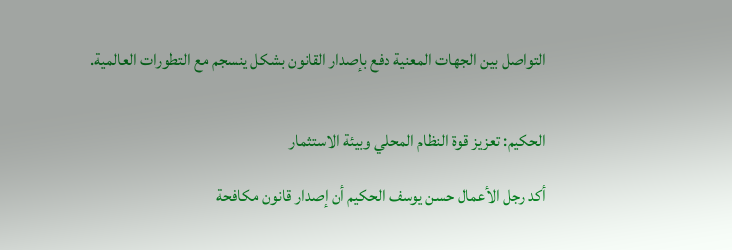التواصل بين الجهات المعنية دفع بإصدار القانون بشكل ينسجم مع التطورات العالمية.


الحكيم: تعزيز قوة النظام المحلي وبيئة الاستثمار

أكد رجل الأعمال حسن يوسف الحكيم أن إصدار قانون مكافحة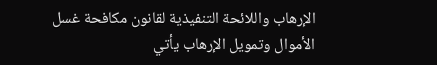الإرهاب واللائحة التنفيذية لقانون مكافحة غسل الأموال وتمويل الإرهاب يأتي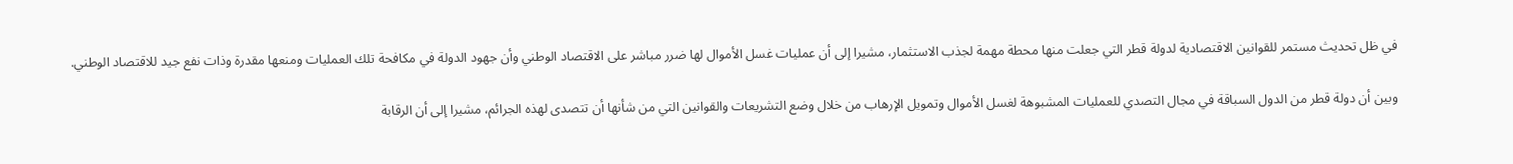في ظل تحديث مستمر للقوانين الاقتصادية لدولة قطر التي جعلت منها محطة مهمة لجذب الاستثمار، مشيرا إلى أن عمليات غسل الأموال لها ضرر مباشر على الاقتصاد الوطني وأن جهود الدولة في مكافحة تلك العمليات ومنعها مقدرة وذات نفع جيد للاقتصاد الوطني.

وبين أن دولة قطر من الدول السباقة في مجال التصدي للعمليات المشبوهة لغسل الأموال وتمويل الإرهاب من خلال وضع التشريعات والقوانين التي من شأنها أن تتصدى لهذه الجرائم، مشيرا إلى أن الرقابة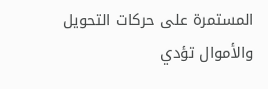المستمرة على حركات التحويل والأموال تؤدي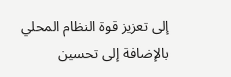إلى تعزيز قوة النظام المحلي بالإضافة إلى تحسين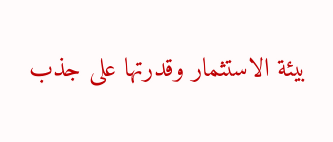بيئة الاستثمار وقدرتها على جذب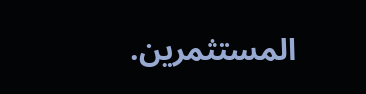المستثمرين.